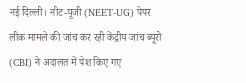नई दिल्ली। नीट-यूजी (NEET-UG) पेपर लीक मामले की जांच कर रही केंद्रीय जांच ब्यूरो (CBI) ने अदालत में पेश किए गए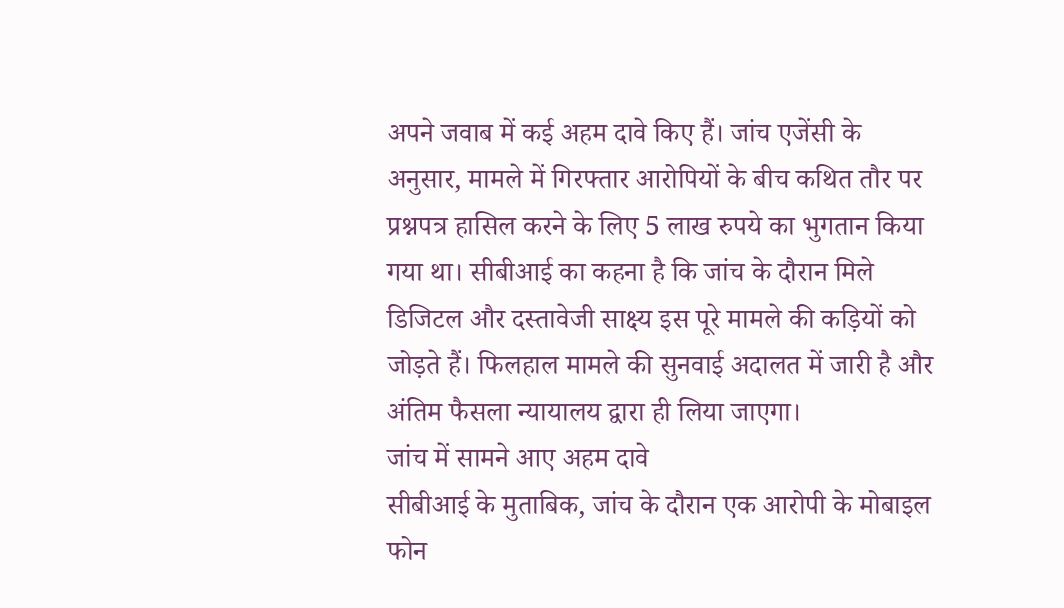अपने जवाब में कई अहम दावे किए हैं। जांच एजेंसी के अनुसार, मामले में गिरफ्तार आरोपियों के बीच कथित तौर पर प्रश्नपत्र हासिल करने के लिए 5 लाख रुपये का भुगतान किया गया था। सीबीआई का कहना है कि जांच के दौरान मिले डिजिटल और दस्तावेजी साक्ष्य इस पूरे मामले की कड़ियों को जोड़ते हैं। फिलहाल मामले की सुनवाई अदालत में जारी है और अंतिम फैसला न्यायालय द्वारा ही लिया जाएगा।
जांच में सामने आए अहम दावे
सीबीआई के मुताबिक, जांच के दौरान एक आरोपी के मोबाइल फोन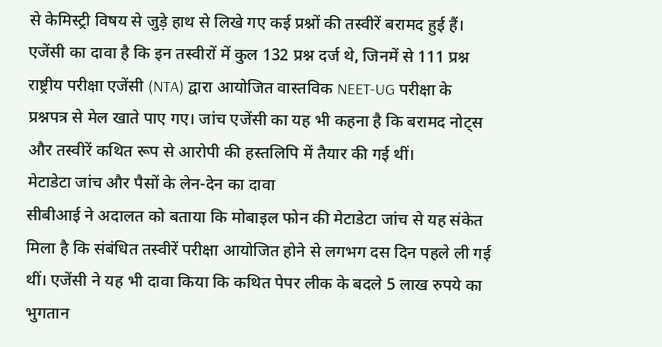से केमिस्ट्री विषय से जुड़े हाथ से लिखे गए कई प्रश्नों की तस्वीरें बरामद हुई हैं। एजेंसी का दावा है कि इन तस्वीरों में कुल 132 प्रश्न दर्ज थे, जिनमें से 111 प्रश्न राष्ट्रीय परीक्षा एजेंसी (NTA) द्वारा आयोजित वास्तविक NEET-UG परीक्षा के प्रश्नपत्र से मेल खाते पाए गए। जांच एजेंसी का यह भी कहना है कि बरामद नोट्स और तस्वीरें कथित रूप से आरोपी की हस्तलिपि में तैयार की गई थीं।
मेटाडेटा जांच और पैसों के लेन-देन का दावा
सीबीआई ने अदालत को बताया कि मोबाइल फोन की मेटाडेटा जांच से यह संकेत मिला है कि संबंधित तस्वीरें परीक्षा आयोजित होने से लगभग दस दिन पहले ली गई थीं। एजेंसी ने यह भी दावा किया कि कथित पेपर लीक के बदले 5 लाख रुपये का भुगतान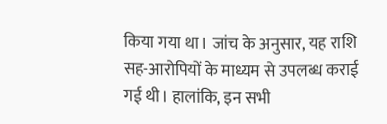किया गया था। जांच के अनुसार, यह राशि सह-आरोपियों के माध्यम से उपलब्ध कराई गई थी। हालांकि, इन सभी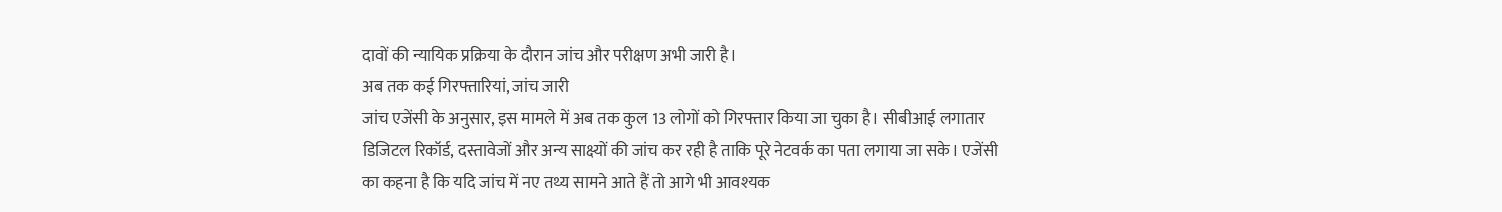दावों की न्यायिक प्रक्रिया के दौरान जांच और परीक्षण अभी जारी है।
अब तक कई गिरफ्तारियां, जांच जारी
जांच एजेंसी के अनुसार, इस मामले में अब तक कुल 13 लोगों को गिरफ्तार किया जा चुका है। सीबीआई लगातार डिजिटल रिकॉर्ड, दस्तावेजों और अन्य साक्ष्यों की जांच कर रही है ताकि पूरे नेटवर्क का पता लगाया जा सके। एजेंसी का कहना है कि यदि जांच में नए तथ्य सामने आते हैं तो आगे भी आवश्यक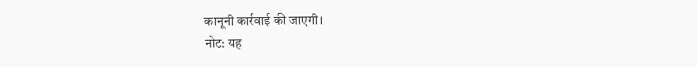कानूनी कार्रवाई की जाएगी।
नोट: यह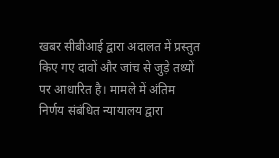खबर सीबीआई द्वारा अदालत में प्रस्तुत किए गए दावों और जांच से जुड़े तथ्यों पर आधारित है। मामले में अंतिम निर्णय संबंधित न्यायालय द्वारा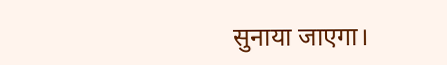सुनाया जाएगा।